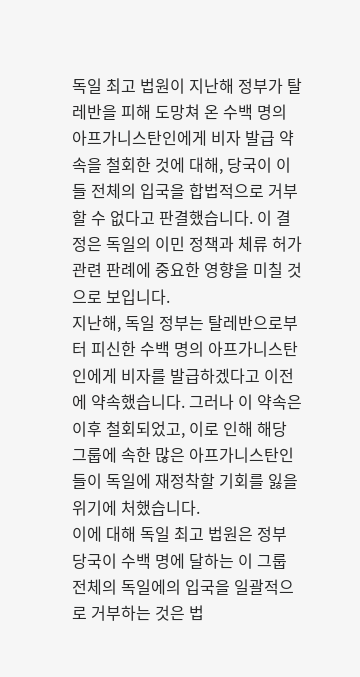독일 최고 법원이 지난해 정부가 탈레반을 피해 도망쳐 온 수백 명의 아프가니스탄인에게 비자 발급 약속을 철회한 것에 대해, 당국이 이들 전체의 입국을 합법적으로 거부할 수 없다고 판결했습니다. 이 결정은 독일의 이민 정책과 체류 허가 관련 판례에 중요한 영향을 미칠 것으로 보입니다.
지난해, 독일 정부는 탈레반으로부터 피신한 수백 명의 아프가니스탄인에게 비자를 발급하겠다고 이전에 약속했습니다. 그러나 이 약속은 이후 철회되었고, 이로 인해 해당 그룹에 속한 많은 아프가니스탄인들이 독일에 재정착할 기회를 잃을 위기에 처했습니다.
이에 대해 독일 최고 법원은 정부 당국이 수백 명에 달하는 이 그룹 전체의 독일에의 입국을 일괄적으로 거부하는 것은 법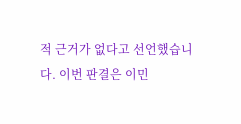적 근거가 없다고 선언했습니다. 이번 판결은 이민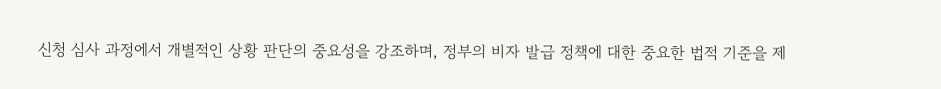신청 심사 과정에서 개별적인 상황 판단의 중요성을 강조하며, 정부의 비자 발급 정책에 대한 중요한 법적 기준을 제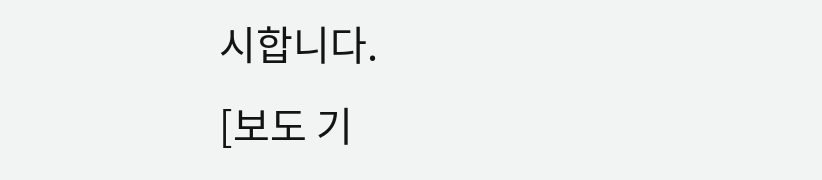시합니다.
[보도 기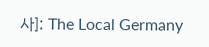사]: The Local Germany